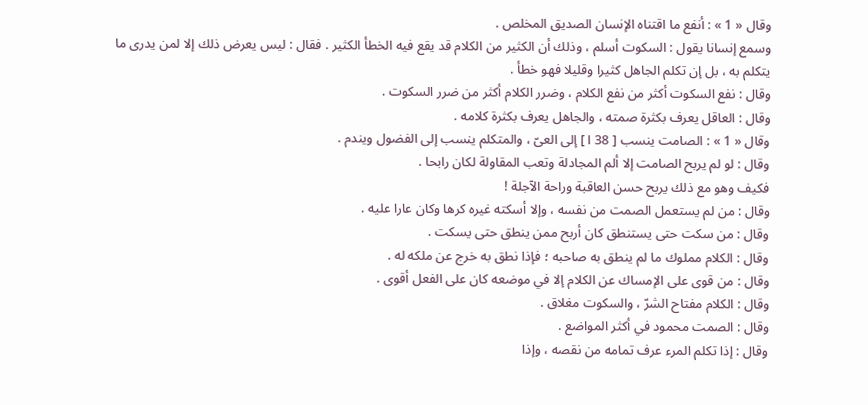وقال « 1 » : أنفع ما اقتناه الإنسان الصديق المخلص .
وسمع إنسانا يقول : السكوت أسلم ، وذلك أن الكثير من الكلام قد يقع فيه الخطأ الكثير . فقال : ليس يعرض ذلك إلا لمن يدرى ما يتكلم به ، بل إن تكلم الجاهل كثيرا وقليلا فهو خطأ .
وقال : نفع السكوت أكثر من نفع الكلام ، وضرر الكلام أكثر من ضرر السكوت .
وقال : العاقل يعرف بكثرة صمته ، والجاهل يعرف بكثرة كلامه .
وقال « 1 » : الصامت ينسب [ 38 ا ] إلى العىّ ، والمتكلم ينسب إلى الفضول ويندم .
وقال : لو لم يربح الصامت إلا ألم المجادلة وتعب المقاولة لكان رابحا .
فكيف وهو مع ذلك يربح حسن العاقبة وراحة الآجلة !
وقال : من لم يستعمل الصمت من نفسه ، وإلا أسكته غيره كرها وكان عارا عليه .
وقال : من سكت حتى يستنطق كان أربح ممن ينطق حتى يسكت .
وقال : الكلام مملوك ما لم ينطق به صاحبه ؛ فإذا نطق به خرج عن ملكه له .
وقال : من قوى على الإمساك عن الكلام إلا في موضعه كان على الفعل أقوى .
وقال : الكلام مفتاح الشرّ ، والسكوت مغلاق .
وقال : الصمت محمود في أكثر المواضع .
وقال : إذا تكلم المرء عرف تمامه من نقصه ، وإذا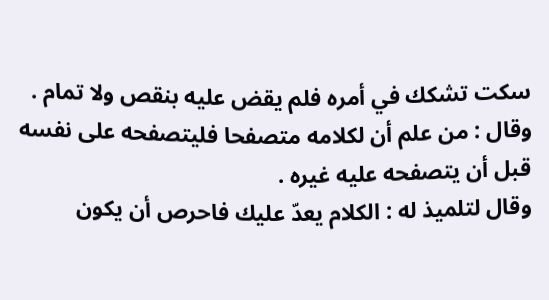سكت تشكك في أمره فلم يقض عليه بنقص ولا تمام .
وقال : من علم أن لكلامه متصفحا فليتصفحه على نفسه قبل أن يتصفحه عليه غيره .
وقال لتلميذ له : الكلام يعدّ عليك فاحرص أن يكون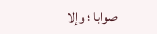صوابا ؛ وإلا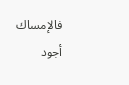فالإمساك أجود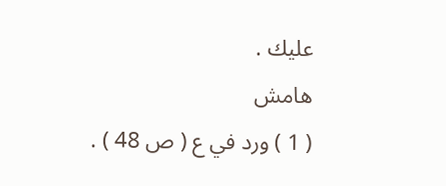عليك .
هامش
( 1 ) ورد في ع ( ص 48 ) .